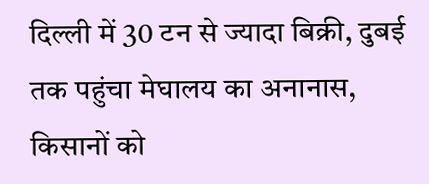दिल्ली में 30 टन से ज्यादा बिक्री, दुबई तक पहुंचा मेघालय का अनानास, किसानों को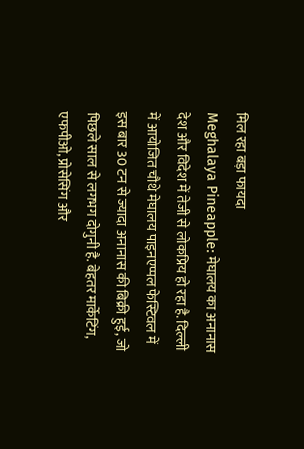मिल रहा बड़ा फायदा
Meghalaya Pineapple: मेघालय का अनानास देश और विदेश में तेजी से लोकप्रिय हो रहा है. दिल्ली में आयोजित चौथे मेघालय पाइनएप्पल फेस्टिवल में इस बार 30 टन से ज्यादा अनानास की बिक्री हुई, जो पिछले साल से लगभग दोगुनी है. बेहतर मार्केटिंग, एफपीओ, प्रोसेसिंग और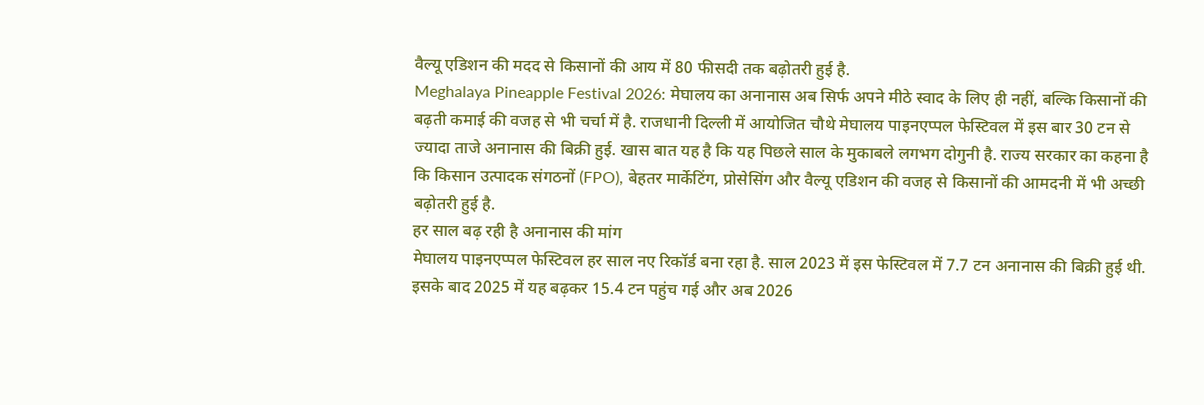वैल्यू एडिशन की मदद से किसानों की आय में 80 फीसदी तक बढ़ोतरी हुई है.
Meghalaya Pineapple Festival 2026: मेघालय का अनानास अब सिर्फ अपने मीठे स्वाद के लिए ही नहीं, बल्कि किसानों की बढ़ती कमाई की वजह से भी चर्चा में है. राजधानी दिल्ली में आयोजित चौथे मेघालय पाइनएप्पल फेस्टिवल में इस बार 30 टन से ज्यादा ताजे अनानास की बिक्री हुई. खास बात यह है कि यह पिछले साल के मुकाबले लगभग दोगुनी है. राज्य सरकार का कहना है कि किसान उत्पादक संगठनों (FPO), बेहतर मार्केटिंग, प्रोसेसिंग और वैल्यू एडिशन की वजह से किसानों की आमदनी में भी अच्छी बढ़ोतरी हुई है.
हर साल बढ़ रही है अनानास की मांग
मेघालय पाइनएप्पल फेस्टिवल हर साल नए रिकॉर्ड बना रहा है. साल 2023 में इस फेस्टिवल में 7.7 टन अनानास की बिक्री हुई थी. इसके बाद 2025 में यह बढ़कर 15.4 टन पहुंच गई और अब 2026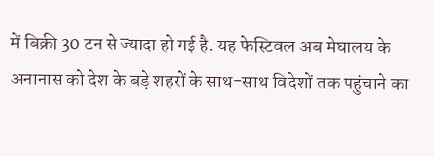में बिक्री 30 टन से ज्यादा हो गई है. यह फेस्टिवल अब मेघालय के अनानास को देश के बड़े शहरों के साथ-साथ विदेशों तक पहुंचाने का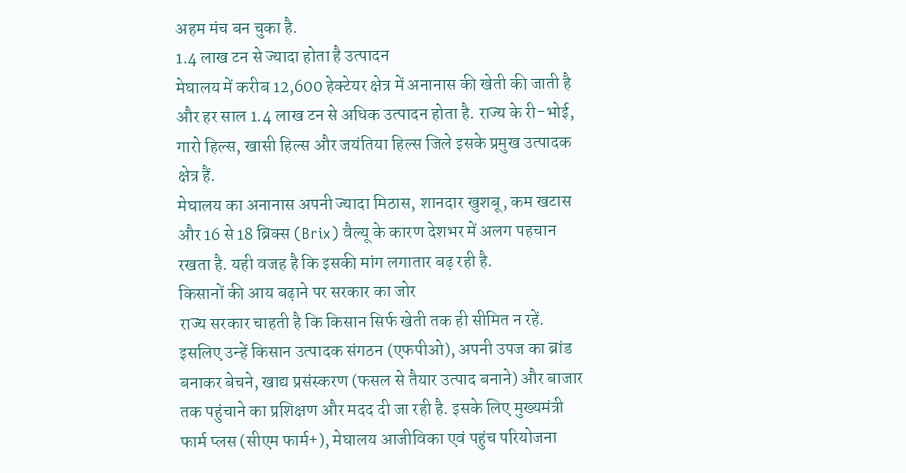अहम मंच बन चुका है.
1.4 लाख टन से ज्यादा होता है उत्पादन
मेघालय में करीब 12,600 हेक्टेयर क्षेत्र में अनानास की खेती की जाती है और हर साल 1.4 लाख टन से अधिक उत्पादन होता है. राज्य के री-भोई, गारो हिल्स, खासी हिल्स और जयंतिया हिल्स जिले इसके प्रमुख उत्पादक क्षेत्र हैं.
मेघालय का अनानास अपनी ज्यादा मिठास, शानदार खुशबू, कम खटास और 16 से 18 ब्रिक्स (Brix) वैल्यू के कारण देशभर में अलग पहचान रखता है. यही वजह है कि इसकी मांग लगातार बढ़ रही है.
किसानों की आय बढ़ाने पर सरकार का जोर
राज्य सरकार चाहती है कि किसान सिर्फ खेती तक ही सीमित न रहें. इसलिए उन्हें किसान उत्पादक संगठन (एफपीओ), अपनी उपज का ब्रांड बनाकर बेचने, खाद्य प्रसंस्करण (फसल से तैयार उत्पाद बनाने) और बाजार तक पहुंचाने का प्रशिक्षण और मदद दी जा रही है. इसके लिए मुख्यमंत्री फार्म प्लस (सीएम फार्म+), मेघालय आजीविका एवं पहुंच परियोजना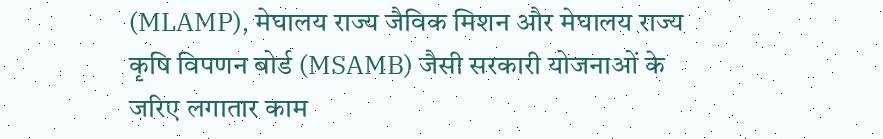(MLAMP), मेघालय राज्य जैविक मिशन और मेघालय राज्य कृषि विपणन बोर्ड (MSAMB) जैसी सरकारी योजनाओं के जरिए लगातार काम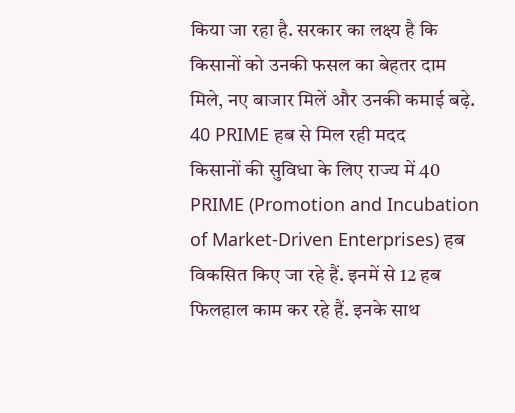किया जा रहा है. सरकार का लक्ष्य है कि किसानों को उनकी फसल का बेहतर दाम मिले, नए बाजार मिलें और उनकी कमाई बढ़े.
40 PRIME हब से मिल रही मदद
किसानों की सुविधा के लिए राज्य में 40 PRIME (Promotion and Incubation of Market-Driven Enterprises) हब विकसित किए जा रहे हैं. इनमें से 12 हब फिलहाल काम कर रहे हैं. इनके साथ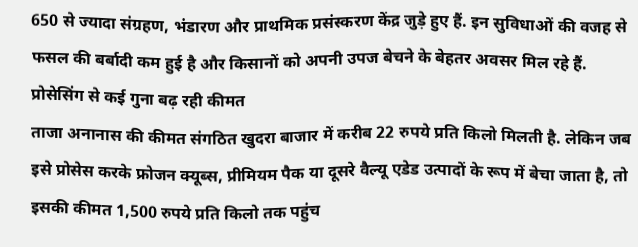650 से ज्यादा संग्रहण, भंडारण और प्राथमिक प्रसंस्करण केंद्र जुड़े हुए हैं. इन सुविधाओं की वजह से फसल की बर्बादी कम हुई है और किसानों को अपनी उपज बेचने के बेहतर अवसर मिल रहे हैं.
प्रोसेसिंग से कई गुना बढ़ रही कीमत
ताजा अनानास की कीमत संगठित खुदरा बाजार में करीब 22 रुपये प्रति किलो मिलती है. लेकिन जब इसे प्रोसेस करके फ्रोजन क्यूब्स, प्रीमियम पैक या दूसरे वैल्यू एडेड उत्पादों के रूप में बेचा जाता है, तो इसकी कीमत 1,500 रुपये प्रति किलो तक पहुंच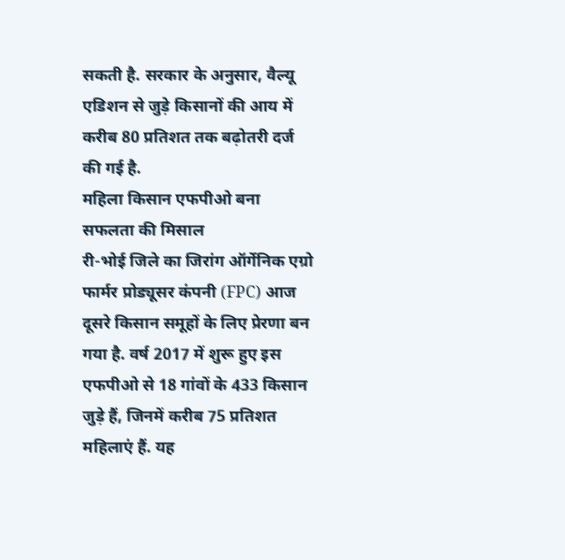सकती है. सरकार के अनुसार, वैल्यू एडिशन से जुड़े किसानों की आय में करीब 80 प्रतिशत तक बढ़ोतरी दर्ज की गई है.
महिला किसान एफपीओ बना सफलता की मिसाल
री-भोई जिले का जिरांग ऑर्गेनिक एग्रो फार्मर प्रोड्यूसर कंपनी (FPC) आज दूसरे किसान समूहों के लिए प्रेरणा बन गया है. वर्ष 2017 में शुरू हुए इस एफपीओ से 18 गांवों के 433 किसान जुड़े हैं, जिनमें करीब 75 प्रतिशत महिलाएं हैं. यह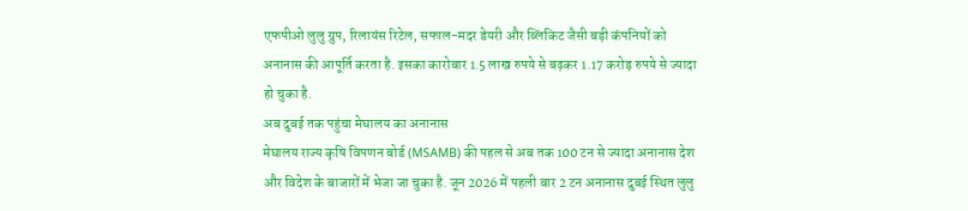एफपीओ लुलु ग्रुप, रिलायंस रिटेल, सफाल-मदर डेयरी और ब्लिंकिट जैसी बड़ी कंपनियों को अनानास की आपूर्ति करता है. इसका कारोबार 1.5 लाख रुपये से बढ़कर 1.17 करोड़ रुपये से ज्यादा हो चुका है.
अब दुबई तक पहुंचा मेघालय का अनानास
मेघालय राज्य कृषि विपणन बोर्ड (MSAMB) की पहल से अब तक 100 टन से ज्यादा अनानास देश और विदेश के बाजारों में भेजा जा चुका है. जून 2026 में पहली बार 2 टन अनानास दुबई स्थित लुलु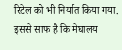रिटेल को भी निर्यात किया गया. इससे साफ है कि मेघालय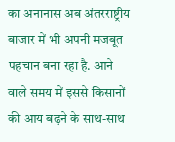का अनानास अब अंतरराष्ट्रीय बाजार में भी अपनी मजबूत पहचान बना रहा है. आने वाले समय में इससे किसानों की आय बढ़ने के साथ-साथ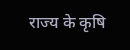राज्य के कृषि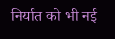निर्यात को भी नई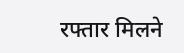रफ्तार मिलने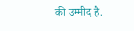की उम्मीद है.